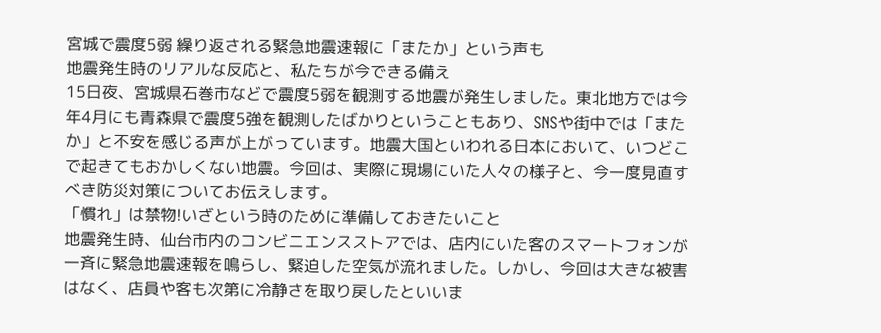宮城で震度5弱 繰り返される緊急地震速報に「またか」という声も
地震発生時のリアルな反応と、私たちが今できる備え
15日夜、宮城県石巻市などで震度5弱を観測する地震が発生しました。東北地方では今年4月にも青森県で震度5強を観測したばかりということもあり、SNSや街中では「またか」と不安を感じる声が上がっています。地震大国といわれる日本において、いつどこで起きてもおかしくない地震。今回は、実際に現場にいた人々の様子と、今一度見直すべき防災対策についてお伝えします。
「慣れ」は禁物!いざという時のために準備しておきたいこと
地震発生時、仙台市内のコンビニエンスストアでは、店内にいた客のスマートフォンが一斉に緊急地震速報を鳴らし、緊迫した空気が流れました。しかし、今回は大きな被害はなく、店員や客も次第に冷静さを取り戻したといいま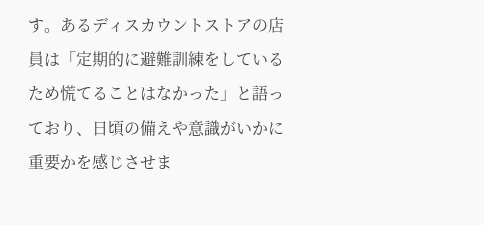す。あるディスカウントストアの店員は「定期的に避難訓練をしているため慌てることはなかった」と語っており、日頃の備えや意識がいかに重要かを感じさせま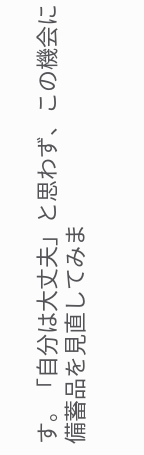す。「自分は大丈夫」と思わず、この機会に備蓄品を見直してみま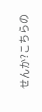せんか?こちらの